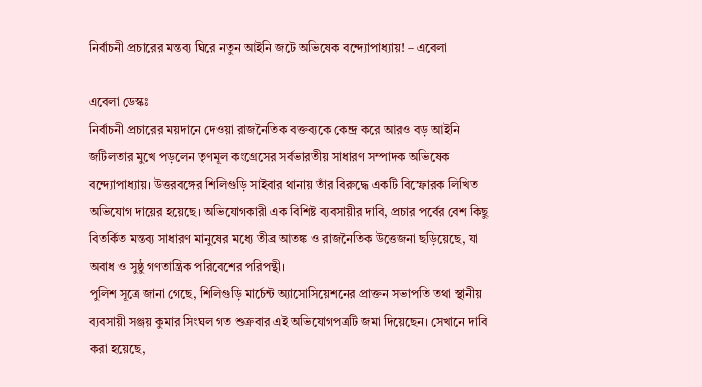নির্বাচনী প্রচারের মন্তব্য ঘিরে নতুন আইনি জটে অভিষেক বন্দ্যোপাধ্যায়! – এবেলা

এবেলা ডেস্কঃ
নির্বাচনী প্রচারের ময়দানে দেওয়া রাজনৈতিক বক্তব্যকে কেন্দ্র করে আরও বড় আইনি জটিলতার মুখে পড়লেন তৃণমূল কংগ্রেসের সর্বভারতীয় সাধারণ সম্পাদক অভিষেক বন্দ্যোপাধ্যায়। উত্তরবঙ্গের শিলিগুড়ি সাইবার থানায় তাঁর বিরুদ্ধে একটি বিস্ফোরক লিখিত অভিযোগ দায়ের হয়েছে। অভিযোগকারী এক বিশিষ্ট ব্যবসায়ীর দাবি, প্রচার পর্বের বেশ কিছু বিতর্কিত মন্তব্য সাধারণ মানুষের মধ্যে তীব্র আতঙ্ক ও রাজনৈতিক উত্তেজনা ছড়িয়েছে, যা অবাধ ও সুষ্ঠু গণতান্ত্রিক পরিবেশের পরিপন্থী।
পুলিশ সূত্রে জানা গেছে, শিলিগুড়ি মার্চেন্ট অ্যাসোসিয়েশনের প্রাক্তন সভাপতি তথা স্থানীয় ব্যবসায়ী সঞ্জয় কুমার সিংঘল গত শুক্রবার এই অভিযোগপত্রটি জমা দিয়েছেন। সেখানে দাবি করা হয়েছে,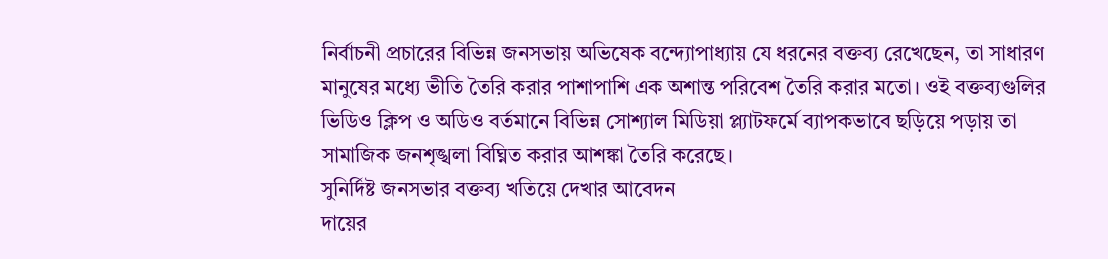নির্বাচনী প্রচারের বিভিন্ন জনসভায় অভিষেক বন্দ্যোপাধ্যায় যে ধরনের বক্তব্য রেখেছেন, তা সাধারণ মানুষের মধ্যে ভীতি তৈরি করার পাশাপাশি এক অশান্ত পরিবেশ তৈরি করার মতো। ওই বক্তব্যগুলির ভিডিও ক্লিপ ও অডিও বর্তমানে বিভিন্ন সোশ্যাল মিডিয়া প্ল্যাটফর্মে ব্যাপকভাবে ছড়িয়ে পড়ায় তা সামাজিক জনশৃঙ্খলা বিঘ্নিত করার আশঙ্কা তৈরি করেছে।
সুনির্দিষ্ট জনসভার বক্তব্য খতিয়ে দেখার আবেদন
দায়ের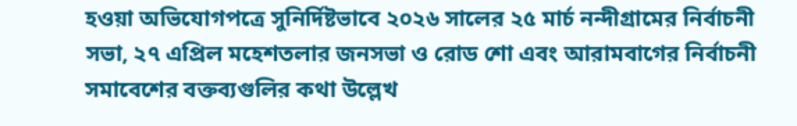হওয়া অভিযোগপত্রে সুনির্দিষ্টভাবে ২০২৬ সালের ২৫ মার্চ নন্দীগ্রামের নির্বাচনী সভা, ২৭ এপ্রিল মহেশতলার জনসভা ও রোড শো এবং আরামবাগের নির্বাচনী সমাবেশের বক্তব্যগুলির কথা উল্লেখ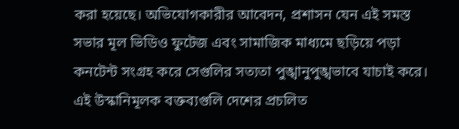করা হয়েছে। অভিযোগকারীর আবেদন, প্রশাসন যেন এই সমস্ত সভার মূল ভিডিও ফুটেজ এবং সামাজিক মাধ্যমে ছড়িয়ে পড়া কনটেন্ট সংগ্রহ করে সেগুলির সত্যতা পুঙ্খানুপুঙ্খভাবে যাচাই করে। এই উস্কানিমূলক বক্তব্যগুলি দেশের প্রচলিত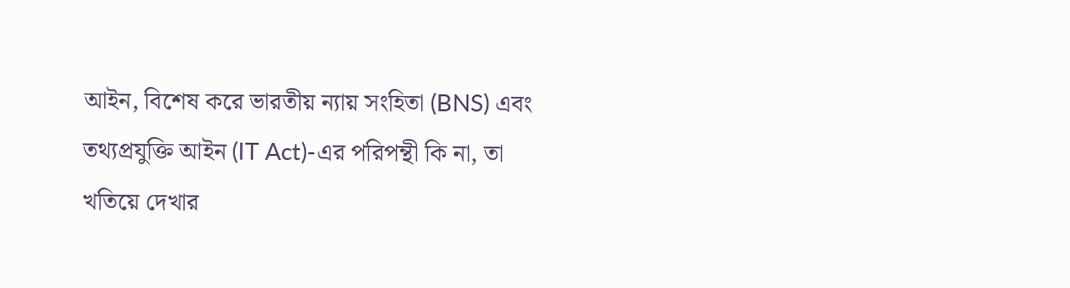আইন, বিশেষ করে ভারতীয় ন্যায় সংহিতা (BNS) এবং তথ্যপ্রযুক্তি আইন (IT Act)-এর পরিপন্থী কি না, তা খতিয়ে দেখার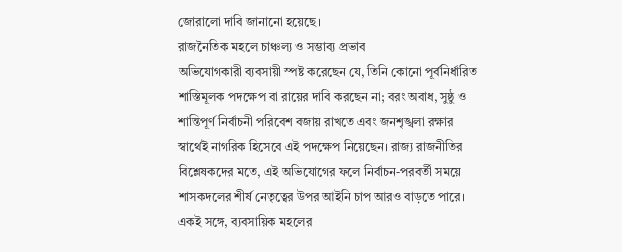জোরালো দাবি জানানো হয়েছে।
রাজনৈতিক মহলে চাঞ্চল্য ও সম্ভাব্য প্রভাব
অভিযোগকারী ব্যবসায়ী স্পষ্ট করেছেন যে, তিনি কোনো পূর্বনির্ধারিত শাস্তিমূলক পদক্ষেপ বা রায়ের দাবি করছেন না; বরং অবাধ, সুষ্ঠু ও শান্তিপূর্ণ নির্বাচনী পরিবেশ বজায় রাখতে এবং জনশৃঙ্খলা রক্ষার স্বার্থেই নাগরিক হিসেবে এই পদক্ষেপ নিয়েছেন। রাজ্য রাজনীতির বিশ্লেষকদের মতে, এই অভিযোগের ফলে নির্বাচন-পরবর্তী সময়ে শাসকদলের শীর্ষ নেতৃত্বের উপর আইনি চাপ আরও বাড়তে পারে। একই সঙ্গে, ব্যবসায়িক মহলের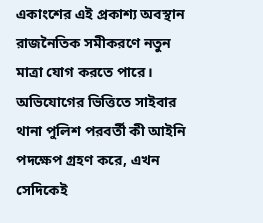একাংশের এই প্রকাশ্য অবস্থান রাজনৈতিক সমীকরণে নতুন মাত্রা যোগ করতে পারে। অভিযোগের ভিত্তিতে সাইবার থানা পুলিশ পরবর্তী কী আইনি পদক্ষেপ গ্রহণ করে, এখন সেদিকেই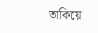তাকিয়ে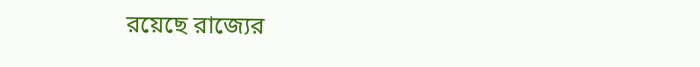রয়েছে রাজ্যের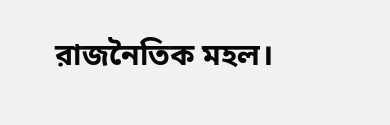রাজনৈতিক মহল।